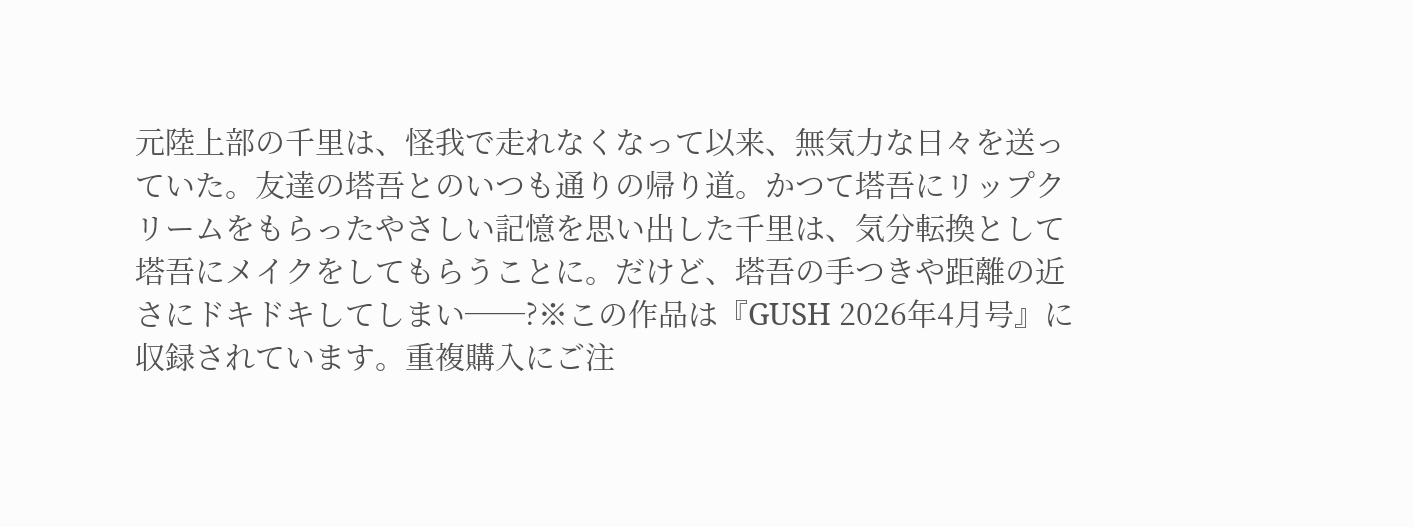元陸上部の千里は、怪我で走れなくなって以来、無気力な日々を送っていた。友達の塔吾とのいつも通りの帰り道。かつて塔吾にリップクリームをもらったやさしい記憶を思い出した千里は、気分転換として塔吾にメイクをしてもらうことに。だけど、塔吾の手つきや距離の近さにドキドキしてしまい──?※この作品は『GUSH 2026年4月号』に収録されています。重複購入にご注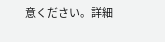意ください。詳細